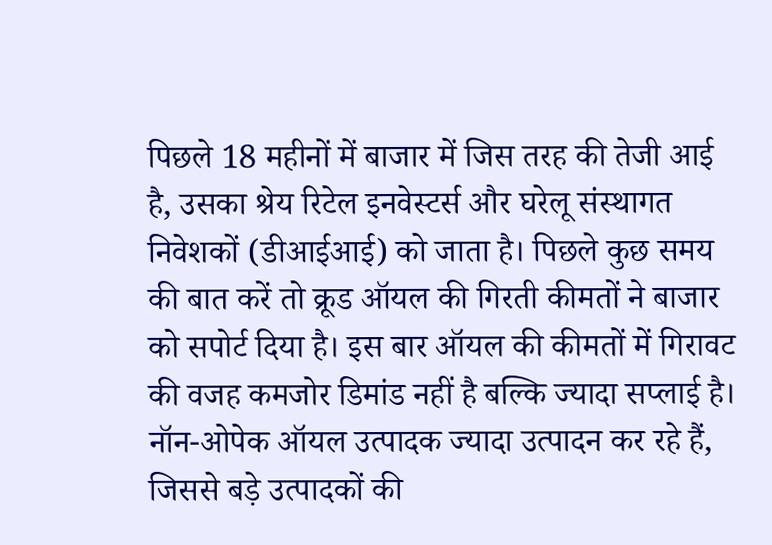पिछले 18 महीनों में बाजार में जिस तरह की तेजी आई है, उसका श्रेय रिटेल इनवेस्टर्स और घरेलू संस्थागत निवेशकों (डीआईआई) को जाता है। पिछले कुछ समय की बात करें तो क्रूड ऑयल की गिरती कीमतों ने बाजार को सपोर्ट दिया है। इस बार ऑयल की कीमतों में गिरावट की वजह कमजोर डिमांड नहीं है बल्कि ज्यादा सप्लाई है। नॉन-ओपेक ऑयल उत्पादक ज्यादा उत्पादन कर रहे हैं, जिससे बड़े उत्पादकों की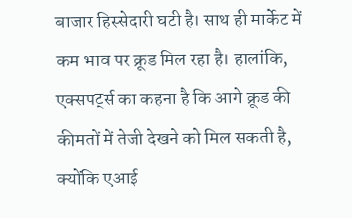बाजार हिस्सेदारी घटी है। साथ ही मार्केट में कम भाव पर क्रूड मिल रहा है। हालांकि, एक्सपर्ट्स का कहना है कि आगे क्रूड की कीमतों में तेजी देखने को मिल सकती है, क्योंकि एआई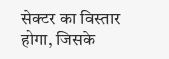सेक्टर का विस्तार होगा, जिसके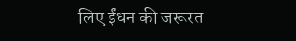लिए ईंधन की जरूरत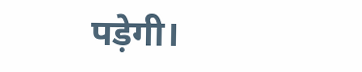पड़ेगी।